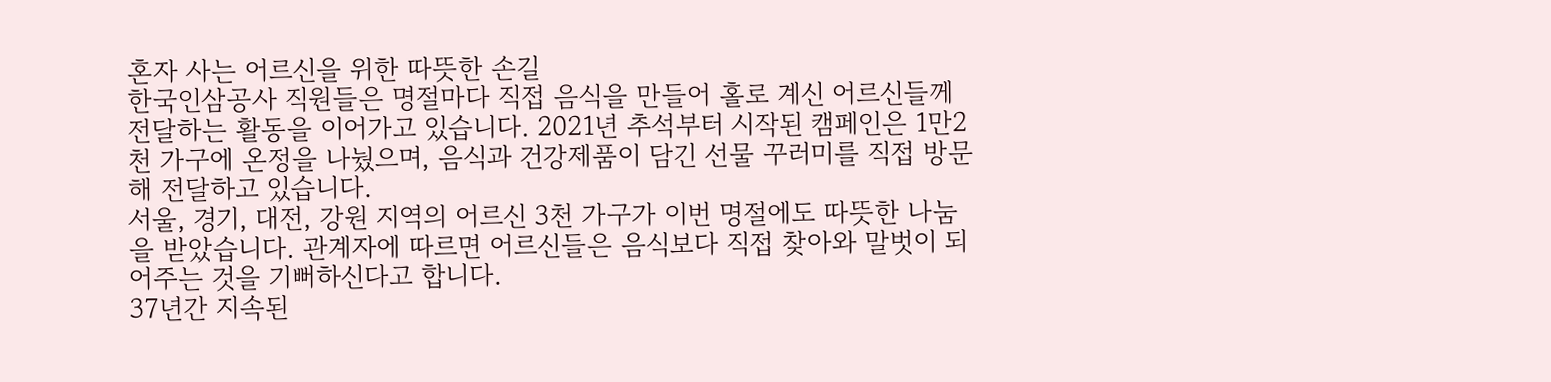혼자 사는 어르신을 위한 따뜻한 손길
한국인삼공사 직원들은 명절마다 직접 음식을 만들어 홀로 계신 어르신들께 전달하는 활동을 이어가고 있습니다. 2021년 추석부터 시작된 캠페인은 1만2천 가구에 온정을 나눴으며, 음식과 건강제품이 담긴 선물 꾸러미를 직접 방문해 전달하고 있습니다.
서울, 경기, 대전, 강원 지역의 어르신 3천 가구가 이번 명절에도 따뜻한 나눔을 받았습니다. 관계자에 따르면 어르신들은 음식보다 직접 찾아와 말벗이 되어주는 것을 기뻐하신다고 합니다.
37년간 지속된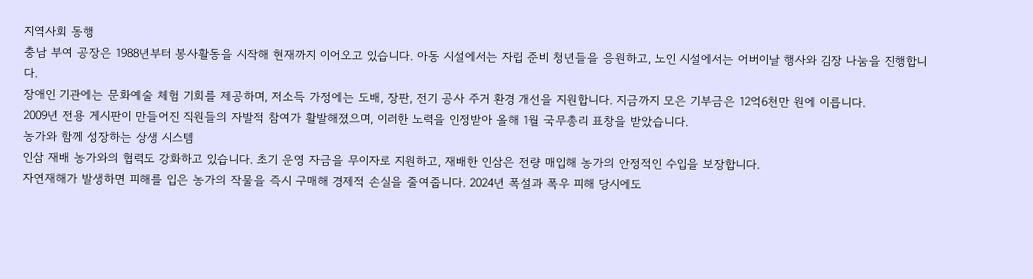지역사회 동행
충남 부여 공장은 1988년부터 봉사활동을 시작해 현재까지 이어오고 있습니다. 아동 시설에서는 자립 준비 청년들을 응원하고, 노인 시설에서는 어버이날 행사와 김장 나눔을 진행합니다.
장애인 기관에는 문화예술 체험 기회를 제공하며, 저소득 가정에는 도배, 장판, 전기 공사 주거 환경 개선을 지원합니다. 지금까지 모은 기부금은 12억6천만 원에 이릅니다.
2009년 전용 게시판이 만들어진 직원들의 자발적 참여가 활발해졌으며, 이러한 노력을 인정받아 올해 1월 국무총리 표창을 받았습니다.
농가와 함께 성장하는 상생 시스템
인삼 재배 농가와의 협력도 강화하고 있습니다. 초기 운영 자금을 무이자로 지원하고, 재배한 인삼은 전량 매입해 농가의 안정적인 수입을 보장합니다.
자연재해가 발생하면 피해를 입은 농가의 작물을 즉시 구매해 경제적 손실을 줄여줍니다. 2024년 폭설과 폭우 피해 당시에도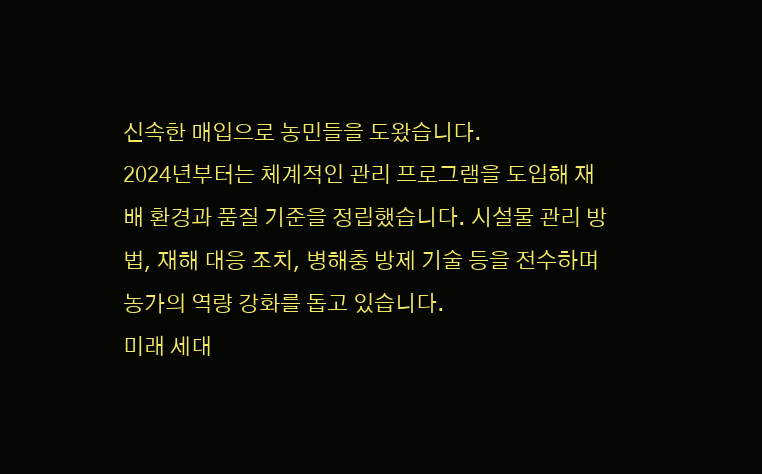신속한 매입으로 농민들을 도왔습니다.
2024년부터는 체계적인 관리 프로그램을 도입해 재배 환경과 품질 기준을 정립했습니다. 시설물 관리 방법, 재해 대응 조치, 병해충 방제 기술 등을 전수하며 농가의 역량 강화를 돕고 있습니다.
미래 세대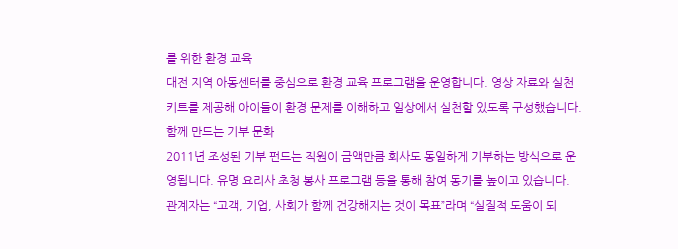를 위한 환경 교육
대전 지역 아동센터를 중심으로 환경 교육 프로그램을 운영합니다. 영상 자료와 실천 키트를 제공해 아이들이 환경 문제를 이해하고 일상에서 실천할 있도록 구성했습니다.
함께 만드는 기부 문화
2011년 조성된 기부 펀드는 직원이 금액만큼 회사도 동일하게 기부하는 방식으로 운영됩니다. 유명 요리사 초청 봉사 프로그램 등을 통해 참여 동기를 높이고 있습니다.
관계자는 “고객, 기업, 사회가 함께 건강해지는 것이 목표”라며 “실질적 도움이 되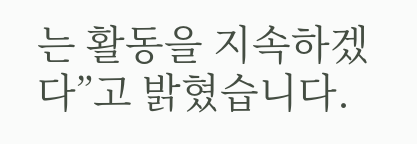는 활동을 지속하겠다”고 밝혔습니다.